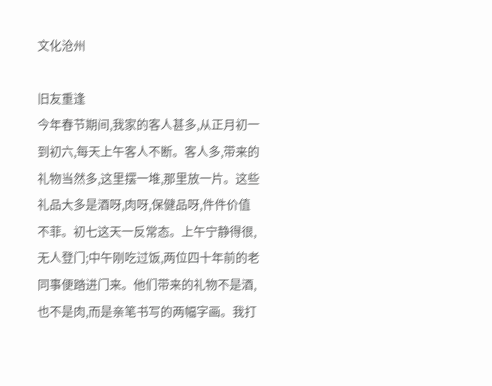文化沧州

旧友重逢
今年春节期间,我家的客人甚多,从正月初一到初六,每天上午客人不断。客人多,带来的礼物当然多,这里摆一堆,那里放一片。这些礼品大多是酒呀,肉呀,保健品呀,件件价值不菲。初七这天一反常态。上午宁静得很,无人登门;中午刚吃过饭,两位四十年前的老同事便踏进门来。他们带来的礼物不是酒,也不是肉,而是亲笔书写的两幅字画。我打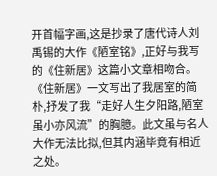开首幅字画,这是抄录了唐代诗人刘禹锡的大作《陋室铭》,正好与我写的《住新居》这篇小文章相吻合。《住新居》一文写出了我居室的简朴,抒发了我“走好人生夕阳路,陋室虽小亦风流”的胸臆。此文虽与名人大作无法比拟,但其内涵毕竟有相近之处。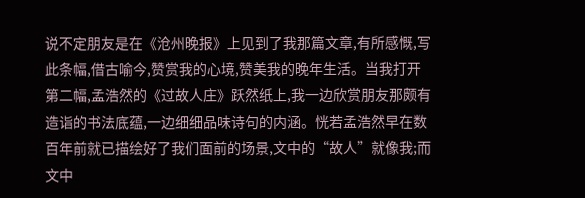说不定朋友是在《沧州晚报》上见到了我那篇文章,有所感慨,写此条幅,借古喻今,赞赏我的心境,赞美我的晚年生活。当我打开第二幅,孟浩然的《过故人庄》跃然纸上,我一边欣赏朋友那颇有造诣的书法底蕴,一边细细品味诗句的内涵。恍若孟浩然早在数百年前就已描绘好了我们面前的场景,文中的“故人”就像我;而文中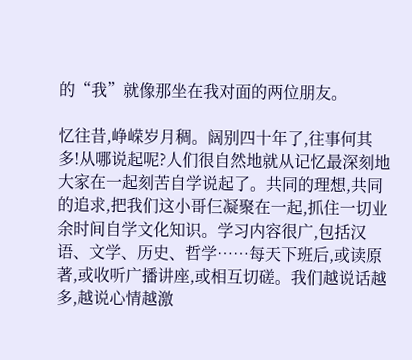的“我”就像那坐在我对面的两位朋友。

忆往昔,峥嵘岁月稠。阔别四十年了,往事何其多!从哪说起呢?人们很自然地就从记忆最深刻地大家在一起刻苦自学说起了。共同的理想,共同的追求,把我们这小哥仨凝聚在一起,抓住一切业余时间自学文化知识。学习内容很广,包括汉语、文学、历史、哲学……每天下班后,或读原著,或收听广播讲座,或相互切磋。我们越说话越多,越说心情越激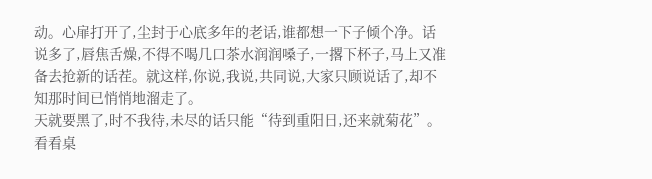动。心扉打开了,尘封于心底多年的老话,谁都想一下子倾个净。话说多了,唇焦舌燥,不得不喝几口茶水润润嗓子,一撂下杯子,马上又准备去抢新的话茬。就这样,你说,我说,共同说,大家只顾说话了,却不知那时间已悄悄地溜走了。
天就要黑了,时不我待,未尽的话只能“待到重阳日,还来就菊花”。看看桌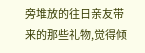旁堆放的往日亲友带来的那些礼物,觉得倾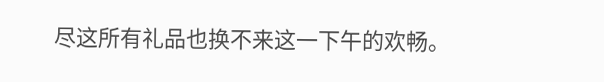尽这所有礼品也换不来这一下午的欢畅。